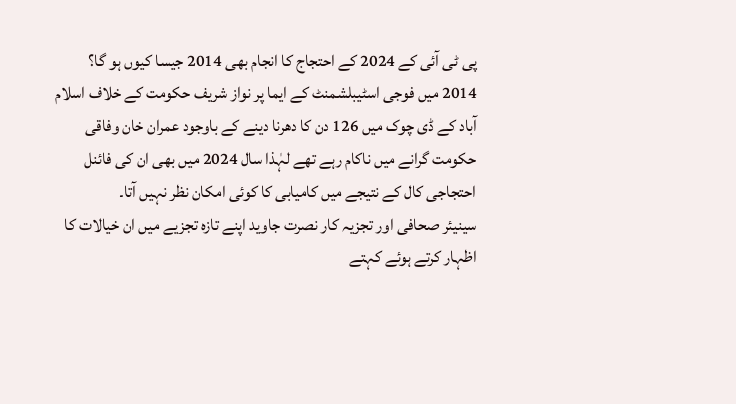پی ٹی آئی کے 2024 کے احتجاج کا انجام بھی 2014 جیسا کیوں ہو گا؟
2014 میں فوجی اسٹیبلشمنٹ کے ایما پر نواز شریف حکومت کے خلاف اسلام آباد کے ڈی چوک میں 126 دن کا دھرنا دینے کے باوجود عمران خان وفاقی حکومت گرانے میں ناکام رہے تھے لہٰذا سال 2024 میں بھی ان کی فائنل احتجاجی کال کے نتیجے میں کامیابی کا کوئی امکان نظر نہیں آتا۔
سینیئر صحافی اور تجزیہ کار نصرت جاوید اپنے تازہ تجزیے میں ان خیالات کا اظہار کرتے ہوئے کہتے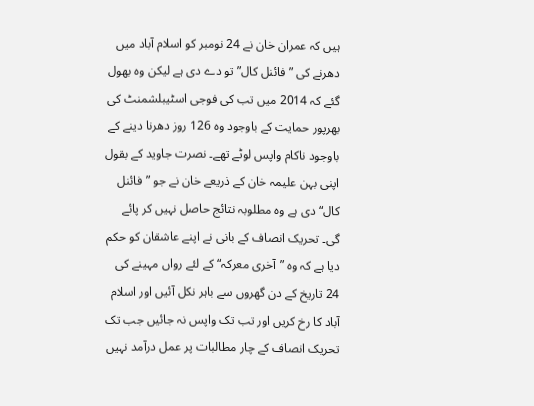ہیں کہ عمران خان نے 24 نومبر کو اسلام آباد میں دھرنے کی ” فائنل کال” تو دے دی ہے لیکن وہ بھول گئے کہ 2014 میں تب کی فوجی اسٹیبلشمنٹ کی بھرپور حمایت کے باوجود وہ 126 روز دھرنا دینے کے باوجود ناکام واپس لوٹے تھے۔ نصرت جاوید کے بقول اپنی بہن علیمہ خان کے ذریعے خان نے جو ”فائنل کال“ دی ہے وہ مطلوبہ نتائج حاصل نہیں کر پائے گی۔ تحریک انصاف کے بانی نے اپنے عاشقان کو حکم دیا ہے کہ وہ ”آخری معرکہ“ کے لئے رواں مہینے کی 24 تاریخ کے دن گھروں سے باہر نکل آئیں اور اسلام آباد کا رخ کریں اور تب تک واپس نہ جائیں جب تک تحریک انصاف کے چار مطالبات پر عمل درآمد نہیں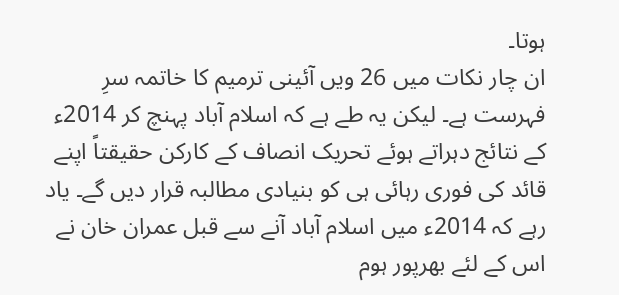ہوتا۔
ان چار نکات میں 26 ویں آئینی ترمیم کا خاتمہ سرِ فہرست ہے۔ لیکن یہ طے ہے کہ اسلام آباد پہنچ کر 2014ء کے نتائج دہراتے ہوئے تحریک انصاف کے کارکن حقیقتاً اپنے قائد کی فوری رہائی ہی کو بنیادی مطالبہ قرار دیں گے۔ یاد رہے کہ 2014ء میں اسلام آباد آنے سے قبل عمران خان نے اس کے لئے بھرپور ہوم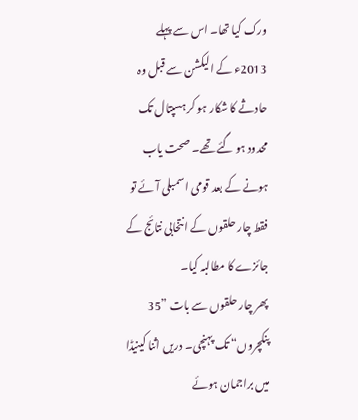ورک کیا تھا۔ اس سے پہلے 2013ء کے الیکشن سے قبل وہ حادثے کا شکار ہو کر ہسپتال تک محدود ہو گئے تھے۔ صحت یاب ہونے کے بعد قومی اسمبلی آئے تو فقط چار حلقوں کے انتخابی نتائج کے جائزے کا مطالبہ کیا۔
پھر چار حلقوں سے بات ”35 پنکچروں“ تک پہنچی۔ دریں اثنا کینیڈا میں براجمان ہوئے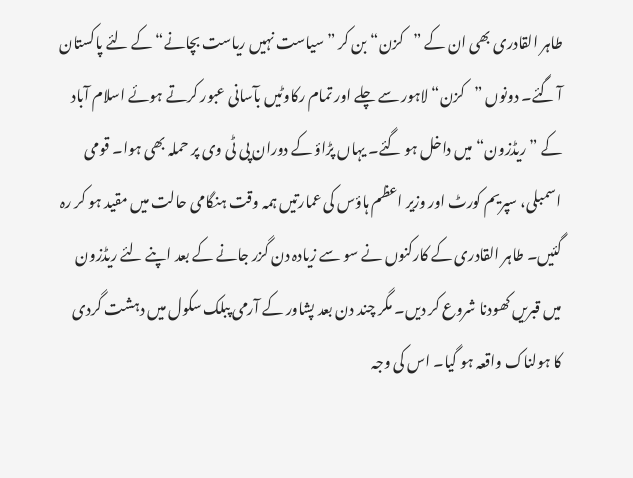طاہر القادری بھی ان کے ”کزن“ بن کر ”سیاست نہیں ریاست بچانے“ کے لئے پاکستان آ گئے۔ دونوں ”کزن“ لاہور سے چلے اور تمام رکاوٹیں بآسانی عبور کرتے ہوئے اسلام آباد کے ”ریڈزون“ میں داخل ہو گئے۔ یہاں پڑاؤ کے دوران پی ٹی وی پر حملہ بھی ہوا۔ قومی اسمبلی، سپریم کورٹ اور وزیر اعظم ہاؤس کی عمارتیں ہمہ وقت ہنگامی حالت میں مقید ہو کر رہ گئیں۔ طاہر القادری کے کارکنوں نے سو سے زیادہ دن گزر جانے کے بعد اپنے لئے ریڈزون میں قبریں کھودنا شروع کر دیں۔ مگر چند دن بعد پشاور کے آرمی پبلک سکول میں دہشت گردی کا ہولناک واقعہ ہو گیا۔ اس کی وجہ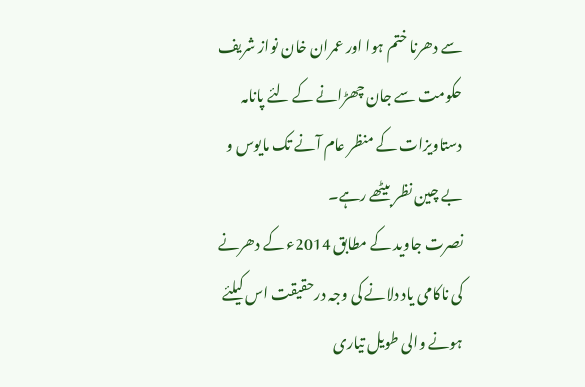سے دھرنا ختم ہوا اور عمران خان نواز شریف حکومت سے جان چھڑانے کے لئے پانامہ دستاویزات کے منظر عام آنے تک مایوس و بے چین نظر بیٹھے رہے۔
نصرت جاوید کے مطابق 2014ء کے دھرنے کی ناکامی یاد دلانے کی وجہ درحقیقت اس کیلئے ہونے والی طویل تیاری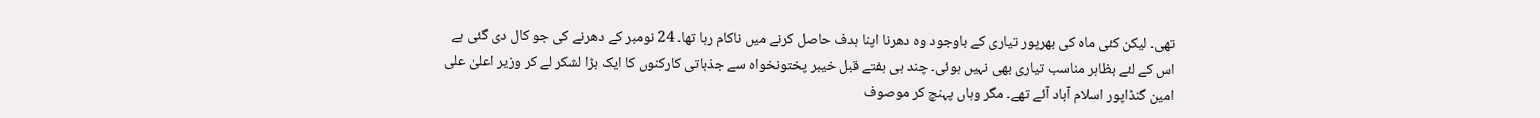تھی۔ لیکن کئی ماہ کی بھرپور تیاری کے باوجود وہ دھرنا اپنا ہدف حاصل کرنے میں ناکام رہا تھا۔ 24 نومبر کے دھرنے کی جو کال دی گئی ہے اس کے لئے بظاہر مناسب تیاری بھی نہیں ہوئی۔ چند ہی ہفتے قبل خیبر پختونخواہ سے جذباتی کارکنوں کا ایک بڑا لشکر لے کر وزیر اعلیٰ علی امین گنڈاپور اسلام آباد آئے تھے۔ مگر وہاں پہنچ کر موصوف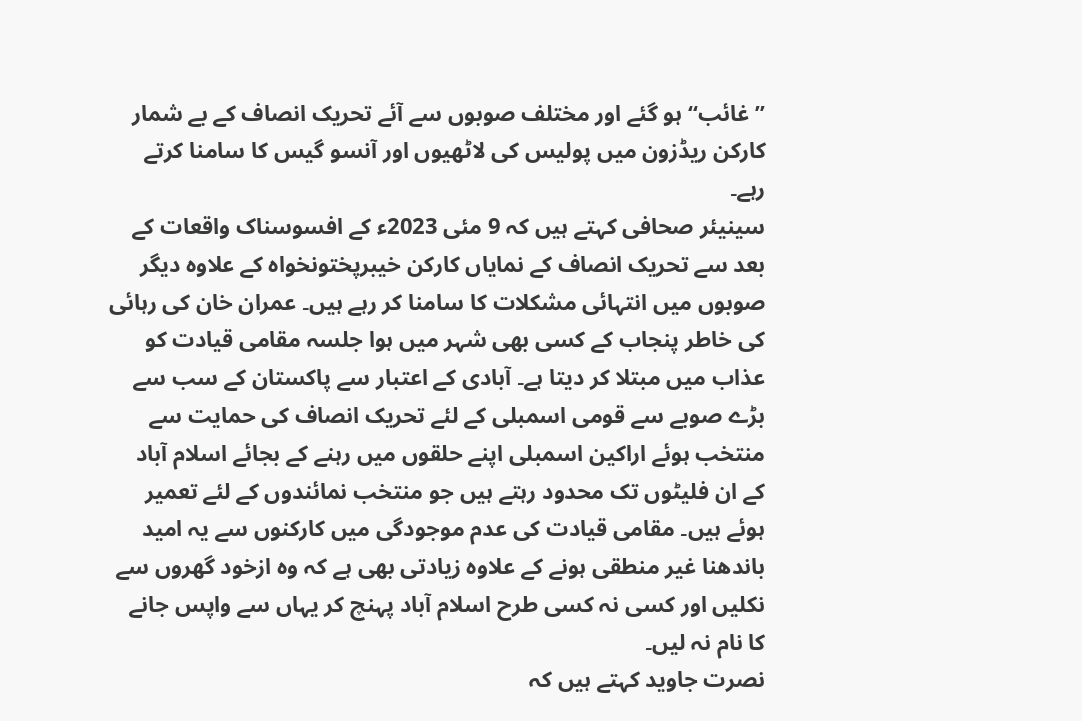”غائب“ ہو گئے اور مختلف صوبوں سے آئے تحریک انصاف کے بے شمار کارکن ریڈزون میں پولیس کی لاٹھیوں اور آنسو گیس کا سامنا کرتے رہے۔
سینیئر صحافی کہتے ہیں کہ 9 مئی 2023ء کے افسوسناک واقعات کے بعد سے تحریک انصاف کے نمایاں کارکن خیبرپختونخواہ کے علاوہ دیگر صوبوں میں انتہائی مشکلات کا سامنا کر رہے ہیں۔ عمران خان کی رہائی کی خاطر پنجاب کے کسی بھی شہر میں ہوا جلسہ مقامی قیادت کو عذاب میں مبتلا کر دیتا ہے۔ آبادی کے اعتبار سے پاکستان کے سب سے بڑے صوبے سے قومی اسمبلی کے لئے تحریک انصاف کی حمایت سے منتخب ہوئے اراکین اسمبلی اپنے حلقوں میں رہنے کے بجائے اسلام آباد کے ان فلیٹوں تک محدود رہتے ہیں جو منتخب نمائندوں کے لئے تعمیر ہوئے ہیں۔ مقامی قیادت کی عدم موجودگی میں کارکنوں سے یہ امید باندھنا غیر منطقی ہونے کے علاوہ زیادتی بھی ہے کہ وہ ازخود گھروں سے نکلیں اور کسی نہ کسی طرح اسلام آباد پہنچ کر یہاں سے واپس جانے کا نام نہ لیں۔
نصرت جاوید کہتے ہیں کہ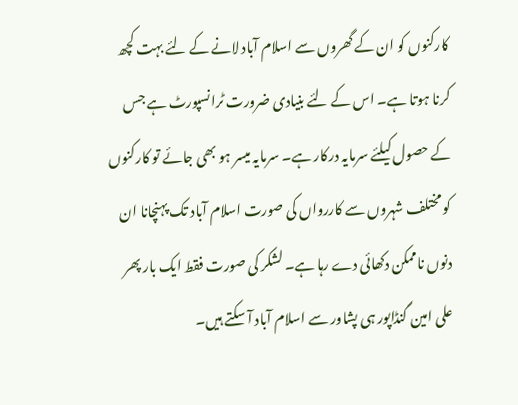کارکنوں کو ان کے گھروں سے اسلام آباد لانے کے لئے بہت کچھ کرنا ہوتا ہے۔ اس کے لئے بنیادی ضرورت ٹرانسپورٹ ہے جس کے حصول کیلئے سرمایہ درکار ہے۔ سرمایہ میسر ہو بھی جائے تو کارکنوں کو مختلف شہروں سے کاررواں کی صورت اسلام آباد تک پہنچانا ان دنوں ناممکن دکھائی دے رہا ہے۔ لشکر کی صورت فقط ایک بار پھر علی امین گنڈاپور ہی پشاور سے اسلام آباد آ سکتے ہیں۔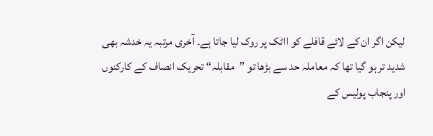لیکن اگر ان کے لائے قافلے کو ااٹک پر روک لیا جاتا ہے۔ آخری مرتبہ یہ خدشہ بھی شدید تر ہو گیا تھا کہ معاملہ حد سے بڑھا تو ”مقابلہ“ تحریک انصاف کے کارکنوں اور پنجاب پولیس کے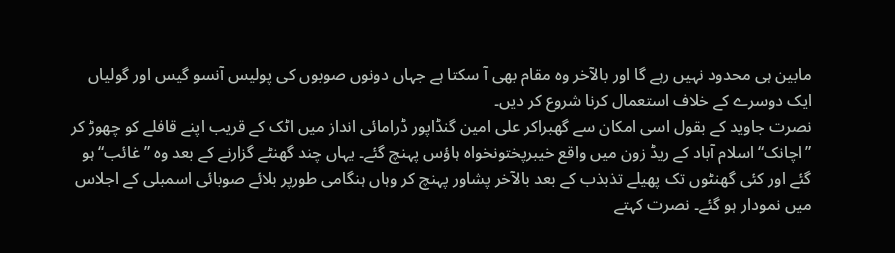مابین ہی محدود نہیں رہے گا اور بالآخر وہ مقام بھی آ سکتا ہے جہاں دونوں صوبوں کی پولیس آنسو گیس اور گولیاں ایک دوسرے کے خلاف استعمال کرنا شروع کر دیں۔
نصرت جاوید کے بقول اسی امکان سے گھبراکر علی امین گنڈاپور ڈرامائی انداز میں اٹک کے قریب اپنے قافلے کو چھوڑ کر ”اچانک“ اسلام آباد کے ریڈ زون میں واقع خیبرپختونخواہ ہاؤس پہنچ گئے۔ یہاں چند گھنٹے گزارنے کے بعد وہ ”غائب“ ہو گئے اور کئی گھنٹوں تک پھیلے تذبذب کے بعد بالآخر پشاور پہنچ کر وہاں ہنگامی طورپر بلائے صوبائی اسمبلی کے اجلاس میں نمودار ہو گئے۔ نصرت کہتے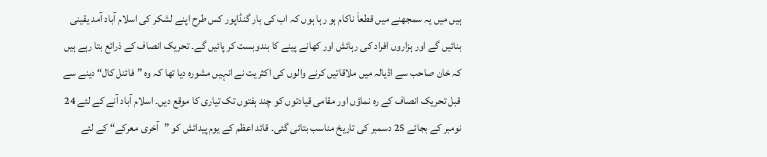ہیں میں یہ سمجھنے میں قطعاَ ناکام ہو رہا ہوں کہ اب کی بار گنڈاپور کس طرح اپنے لشکر کی اسلام آباد آمد یقینی بنائیں گے اور ہزاروں افراد کی رہائش اور کھانے پینے کا بندوبست کر پائیں گے۔ تحریک انصاف کے ذرائع بتا رہے ہیں کہ خان صاحب سے اڈیالہ میں ملاقاتیں کرنے والوں کی اکثریت نے انہیں مشورہ دیا تھا کہ وہ ”فائنل کال“ دینے سے قبل تحریک انصاف کے رہ نماؤں اور مقامی قیادتوں کو چند ہفتوں تک تیاری کا موقع دیں۔ اسلام آباد آنے کے لئے 24 نومبر کے بجائے 25 دسمبر کی تاریخ مناسب بتائی گئی۔ قائد اعظم کے یوم پیدائش کو ”آخری معرکے“ کے لئے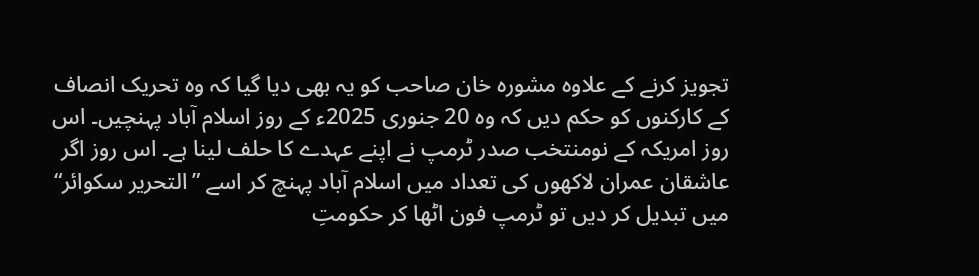تجویز کرنے کے علاوہ مشورہ خان صاحب کو یہ بھی دیا گیا کہ وہ تحریک انصاف کے کارکنوں کو حکم دیں کہ وہ 20 جنوری 2025ء کے روز اسلام آباد پہنچیں۔ اس روز امریکہ کے نومنتخب صدر ٹرمپ نے اپنے عہدے کا حلف لینا ہے۔ اس روز اگر عاشقان عمران لاکھوں کی تعداد میں اسلام آباد پہنچ کر اسے ”التحریر سکوائر“ میں تبدیل کر دیں تو ٹرمپ فون اٹھا کر حکومتِ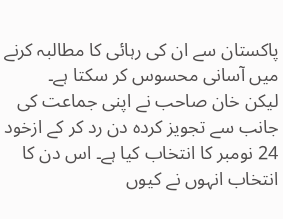پاکستان سے ان کی رہائی کا مطالبہ کرنے میں آسانی محسوس کر سکتا ہے۔
لیکن خان صاحب نے اپنی جماعت کی جانب سے تجویز کردہ دن رد کر کے ازخود 24 نومبر کا انتخاب کیا ہے۔ اس دن کا انتخاب انہوں نے کیوں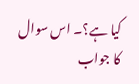کیا ہے؟۔ اس سوال کا جواب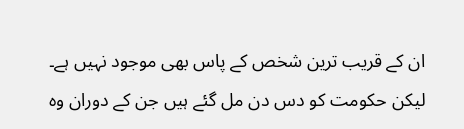ان کے قریب ترین شخص کے پاس بھی موجود نہیں ہے۔ لیکن حکومت کو دس دن مل گئے ہیں جن کے دوران وہ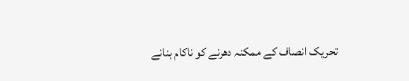تحریک انصاف کے ممکنہ دھرنے کو ناکام بنانے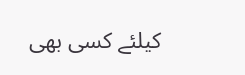کیلئے کسی بھی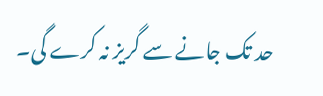حد تک جانے سے گریز نہ کرے گی۔